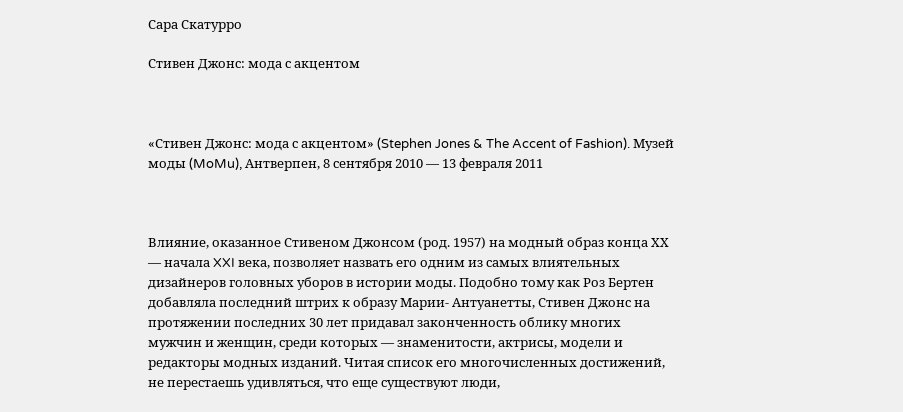Сара Скатурро

Стивен Джонс: мода с акцентом



«Стивен Джонс: мода с акцентом» (Stephen Jones & The Accent of Fashion). Музей моды (MoMu), Антверпен, 8 сентября 2010 — 13 февраля 2011



Влияние, оказанное Стивеном Джонсом (род. 1957) на модный образ конца ХХ — начала XXI века, позволяет назвать его одним из самых влиятельных дизайнеров головных уборов в истории моды. Подобно тому как Роз Бертен добавляла последний штрих к образу Марии- Антуанетты, Стивен Джонс на протяжении последних 30 лет придавал законченность облику многих мужчин и женщин, среди которых — знаменитости, актрисы, модели и редакторы модных изданий. Читая список его многочисленных достижений, не перестаешь удивляться, что еще существуют люди,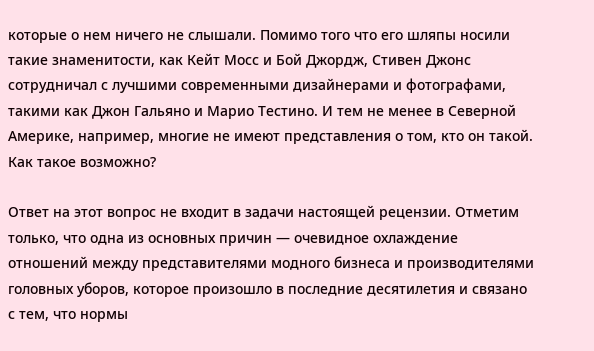которые о нем ничего не слышали. Помимо того что его шляпы носили такие знаменитости, как Кейт Мосс и Бой Джордж, Стивен Джонс сотрудничал с лучшими современными дизайнерами и фотографами, такими как Джон Гальяно и Марио Тестино. И тем не менее в Северной Америке, например, многие не имеют представления о том, кто он такой. Как такое возможно?

Ответ на этот вопрос не входит в задачи настоящей рецензии. Отметим только, что одна из основных причин — очевидное охлаждение отношений между представителями модного бизнеса и производителями головных уборов, которое произошло в последние десятилетия и связано с тем, что нормы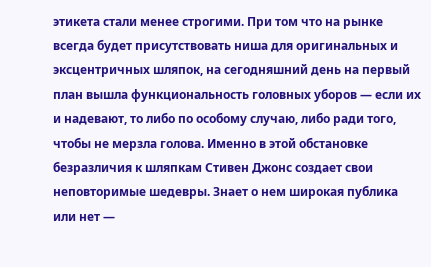этикета стали менее строгими. При том что на рынке всегда будет присутствовать ниша для оригинальных и эксцентричных шляпок, на сегодняшний день на первый план вышла функциональность головных уборов — если их и надевают, то либо по особому случаю, либо ради того, чтобы не мерзла голова. Именно в этой обстановке безразличия к шляпкам Стивен Джонс создает свои неповторимые шедевры. Знает о нем широкая публика или нет —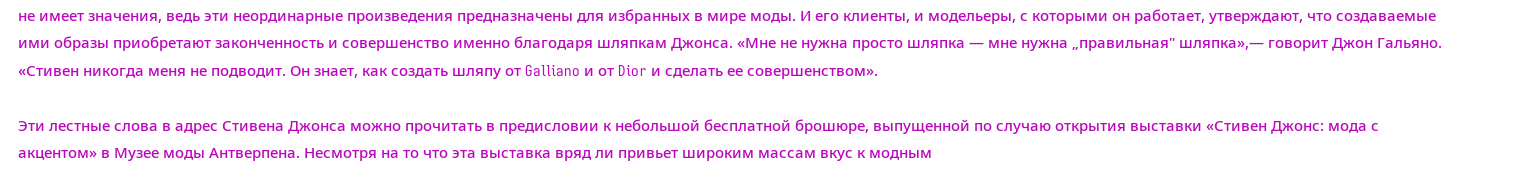не имеет значения, ведь эти неординарные произведения предназначены для избранных в мире моды. И его клиенты, и модельеры, с которыми он работает, утверждают, что создаваемые ими образы приобретают законченность и совершенство именно благодаря шляпкам Джонса. «Мне не нужна просто шляпка — мне нужна „правильная" шляпка»,— говорит Джон Гальяно. «Стивен никогда меня не подводит. Он знает, как создать шляпу от Galliano и от Dior и сделать ее совершенством».

Эти лестные слова в адрес Стивена Джонса можно прочитать в предисловии к небольшой бесплатной брошюре, выпущенной по случаю открытия выставки «Стивен Джонс: мода с акцентом» в Музее моды Антверпена. Несмотря на то что эта выставка вряд ли привьет широким массам вкус к модным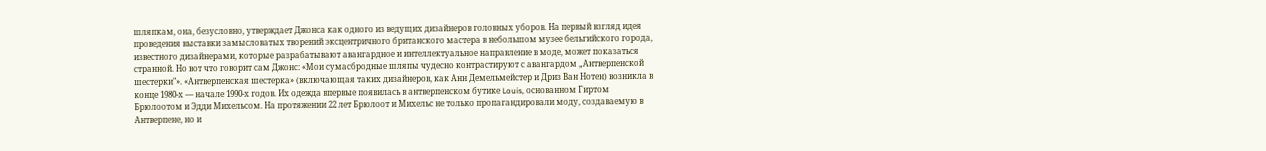шляпкам, она, безусловно, утверждает Джонса как одного из ведущих дизайнеров головных уборов. На первый взгляд идея проведения выставки замысловатых творений эксцентричного британского мастера в небольшом музее бельгийского города, известного дизайнерами, которые разрабатывают авангардное и интеллектуальное направление в моде, может показаться странной. Но вот что говорит сам Джонс: «Мои сумасбродные шляпы чудесно контрастируют с авангардом „Антверпенской шестерки"». «Антверпенская шестерка» (включающая таких дизайнеров, как Анн Демельмейстер и Дриз Ван Нотен) возникла в конце 1980-х — начале 1990-х годов. Их одежда впервые появилась в антверпенском бутике Louis, основанном Гиртом Брюлоотом и Эдди Михельсом. На протяжении 22 лет Брюлоот и Михельс не только пропагандировали моду, создаваемую в Антверпене, но и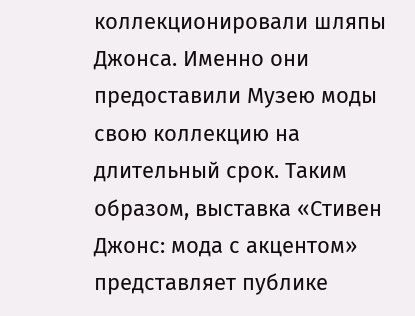коллекционировали шляпы Джонса. Именно они предоставили Музею моды свою коллекцию на длительный срок. Таким образом, выставка «Стивен Джонс: мода с акцентом» представляет публике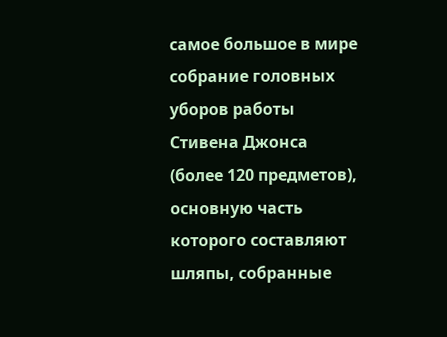самое большое в мире собрание головных уборов работы Стивена Джонса (более 120 предметов), основную часть которого составляют шляпы, собранные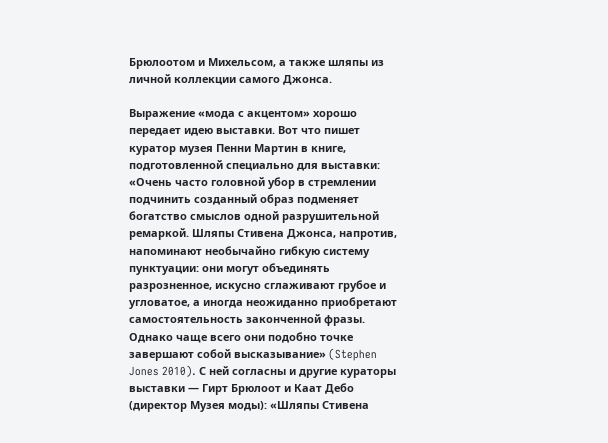Брюлоотом и Михельсом, а также шляпы из личной коллекции самого Джонса.

Выражение «мода с акцентом» хорошо передает идею выставки. Вот что пишет куратор музея Пенни Мартин в книге, подготовленной специально для выставки: «Очень часто головной убор в стремлении подчинить созданный образ подменяет богатство смыслов одной разрушительной ремаркой. Шляпы Стивена Джонса, напротив, напоминают необычайно гибкую систему пунктуации: они могут объединять разрозненное, искусно сглаживают грубое и угловатое, а иногда неожиданно приобретают самостоятельность законченной фразы. Однако чаще всего они подобно точке завершают собой высказывание» (Stephen Jones 2010). С ней согласны и другие кураторы выставки — Гирт Брюлоот и Каат Дебо (директор Музея моды): «Шляпы Стивена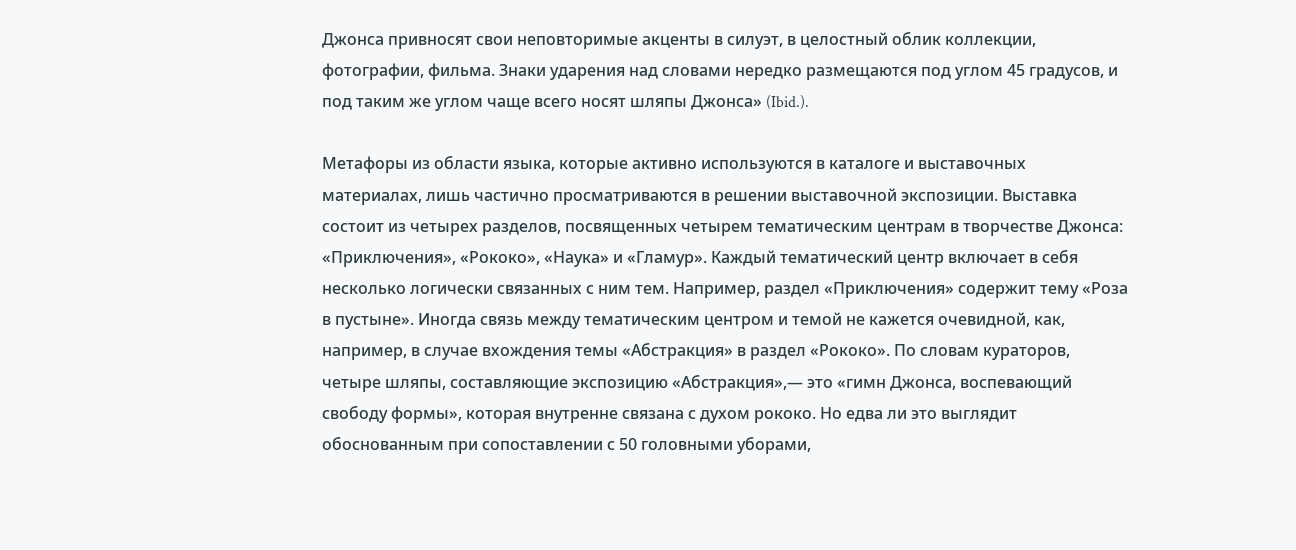Джонса привносят свои неповторимые акценты в силуэт, в целостный облик коллекции, фотографии, фильма. Знаки ударения над словами нередко размещаются под углом 45 градусов, и под таким же углом чаще всего носят шляпы Джонса» (Ibid.).

Метафоры из области языка, которые активно используются в каталоге и выставочных материалах, лишь частично просматриваются в решении выставочной экспозиции. Выставка состоит из четырех разделов, посвященных четырем тематическим центрам в творчестве Джонса: «Приключения», «Рококо», «Наука» и «Гламур». Каждый тематический центр включает в себя несколько логически связанных с ним тем. Например, раздел «Приключения» содержит тему «Роза в пустыне». Иногда связь между тематическим центром и темой не кажется очевидной, как, например, в случае вхождения темы «Абстракция» в раздел «Рококо». По словам кураторов, четыре шляпы, составляющие экспозицию «Абстракция»,— это «гимн Джонса, воспевающий свободу формы», которая внутренне связана с духом рококо. Но едва ли это выглядит обоснованным при сопоставлении с 50 головными уборами,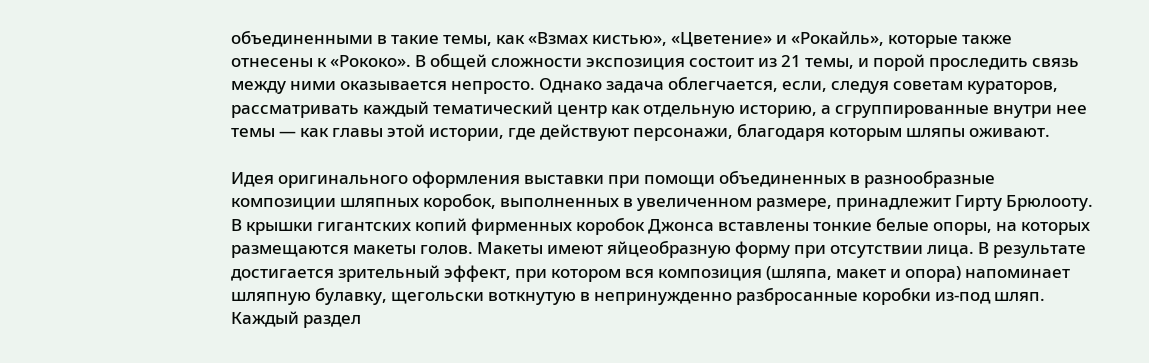объединенными в такие темы, как «Взмах кистью», «Цветение» и «Рокайль», которые также отнесены к «Рококо». В общей сложности экспозиция состоит из 21 темы, и порой проследить связь между ними оказывается непросто. Однако задача облегчается, если, следуя советам кураторов, рассматривать каждый тематический центр как отдельную историю, а сгруппированные внутри нее темы — как главы этой истории, где действуют персонажи, благодаря которым шляпы оживают.

Идея оригинального оформления выставки при помощи объединенных в разнообразные композиции шляпных коробок, выполненных в увеличенном размере, принадлежит Гирту Брюлооту. В крышки гигантских копий фирменных коробок Джонса вставлены тонкие белые опоры, на которых размещаются макеты голов. Макеты имеют яйцеобразную форму при отсутствии лица. В результате достигается зрительный эффект, при котором вся композиция (шляпа, макет и опора) напоминает шляпную булавку, щегольски воткнутую в непринужденно разбросанные коробки из-под шляп. Каждый раздел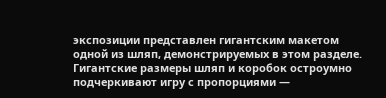экспозиции представлен гигантским макетом одной из шляп, демонстрируемых в этом разделе. Гигантские размеры шляп и коробок остроумно подчеркивают игру с пропорциями —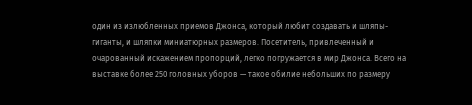один из излюбленных приемов Джонса, который любит создавать и шляпы-гиганты, и шляпки миниатюрных размеров. Посетитель, привлеченный и очарованный искажением пропорций, легко погружается в мир Джонса. Всего на выставке более 250 головных уборов — такое обилие небольших по размеру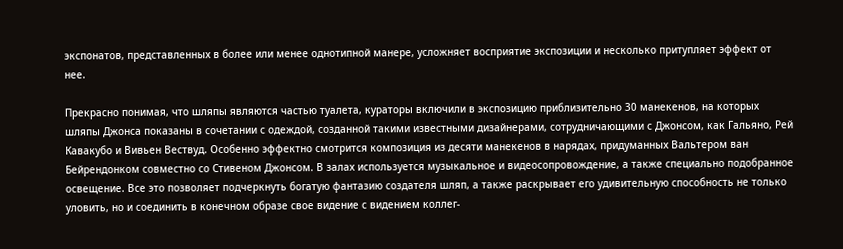экспонатов, представленных в более или менее однотипной манере, усложняет восприятие экспозиции и несколько притупляет эффект от нее.

Прекрасно понимая, что шляпы являются частью туалета, кураторы включили в экспозицию приблизительно 30 манекенов, на которых шляпы Джонса показаны в сочетании с одеждой, созданной такими известными дизайнерами, сотрудничающими с Джонсом, как Гальяно, Рей Кавакубо и Вивьен Вествуд. Особенно эффектно смотрится композиция из десяти манекенов в нарядах, придуманных Вальтером ван Бейрендонком совместно со Стивеном Джонсом. В залах используется музыкальное и видеосопровождение, а также специально подобранное освещение. Все это позволяет подчеркнуть богатую фантазию создателя шляп, а также раскрывает его удивительную способность не только уловить, но и соединить в конечном образе свое видение с видением коллег-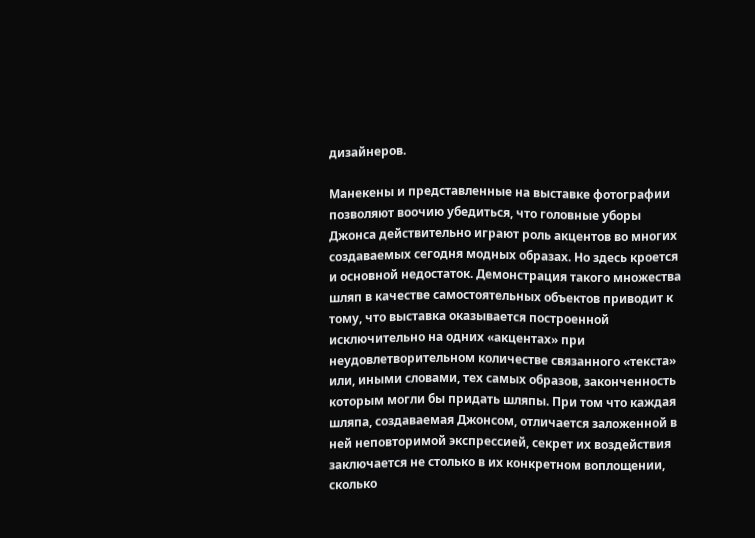дизайнеров.

Манекены и представленные на выставке фотографии позволяют воочию убедиться, что головные уборы Джонса действительно играют роль акцентов во многих создаваемых сегодня модных образах. Но здесь кроется и основной недостаток. Демонстрация такого множества шляп в качестве самостоятельных объектов приводит к тому, что выставка оказывается построенной исключительно на одних «акцентах» при неудовлетворительном количестве связанного «текста» или, иными словами, тех самых образов, законченность которым могли бы придать шляпы. При том что каждая шляпа, создаваемая Джонсом, отличается заложенной в ней неповторимой экспрессией, секрет их воздействия заключается не столько в их конкретном воплощении, сколько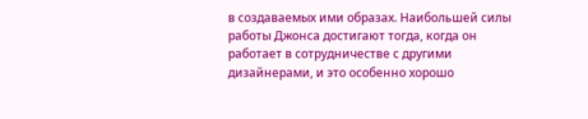в создаваемых ими образах. Наибольшей силы работы Джонса достигают тогда, когда он работает в сотрудничестве с другими дизайнерами, и это особенно хорошо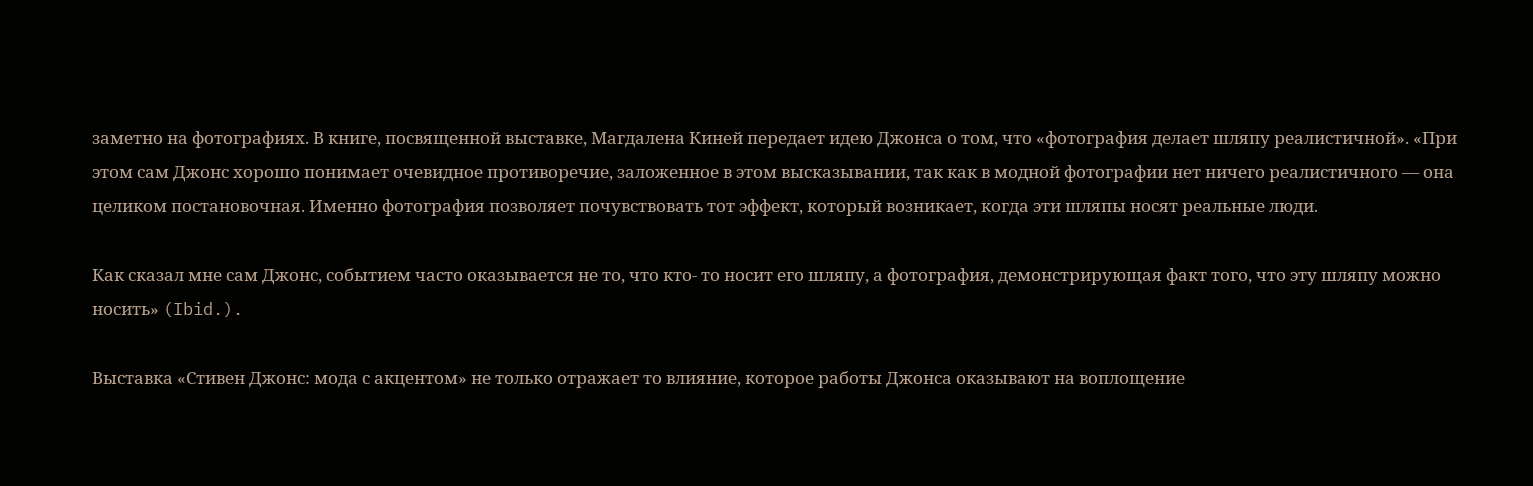заметно на фотографиях. В книге, посвященной выставке, Магдалена Киней передает идею Джонса о том, что «фотография делает шляпу реалистичной». «При этом сам Джонс хорошо понимает очевидное противоречие, заложенное в этом высказывании, так как в модной фотографии нет ничего реалистичного — она целиком постановочная. Именно фотография позволяет почувствовать тот эффект, который возникает, когда эти шляпы носят реальные люди.

Как сказал мне сам Джонс, событием часто оказывается не то, что кто- то носит его шляпу, а фотография, демонстрирующая факт того, что эту шляпу можно носить» (Ibid.).

Выставка «Стивен Джонс: мода с акцентом» не только отражает то влияние, которое работы Джонса оказывают на воплощение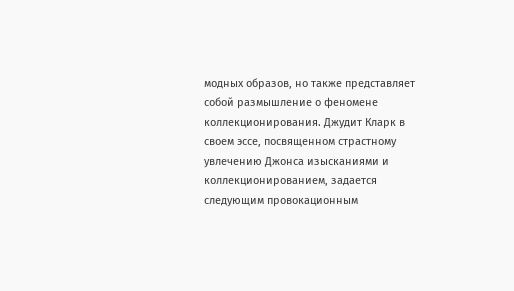модных образов, но также представляет собой размышление о феномене коллекционирования. Джудит Кларк в своем эссе, посвященном страстному увлечению Джонса изысканиями и коллекционированием, задается следующим провокационным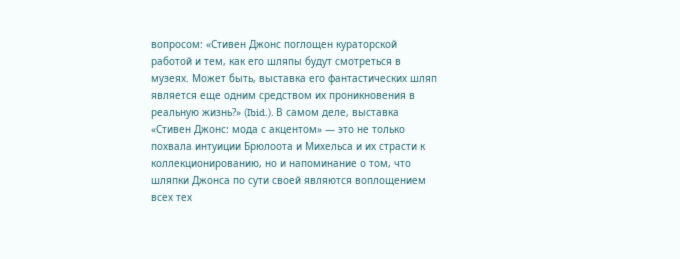вопросом: «Стивен Джонс поглощен кураторской работой и тем, как его шляпы будут смотреться в музеях. Может быть, выставка его фантастических шляп является еще одним средством их проникновения в реальную жизнь?» (Ibid.). В самом деле, выставка «Стивен Джонс: мода с акцентом» — это не только похвала интуиции Брюлоота и Михельса и их страсти к коллекционированию, но и напоминание о том, что шляпки Джонса по сути своей являются воплощением всех тех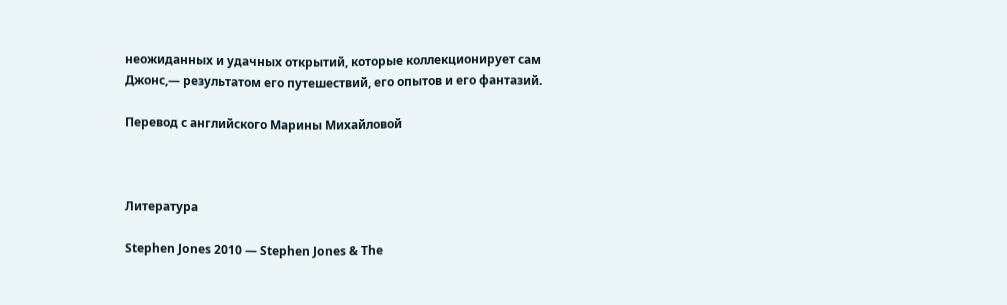неожиданных и удачных открытий, которые коллекционирует сам Джонс,— результатом его путешествий, его опытов и его фантазий.

Перевод с английского Марины Михайловой



Литература

Stephen Jones 2010 — Stephen Jones & The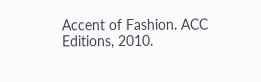Accent of Fashion. ACC Editions, 2010.